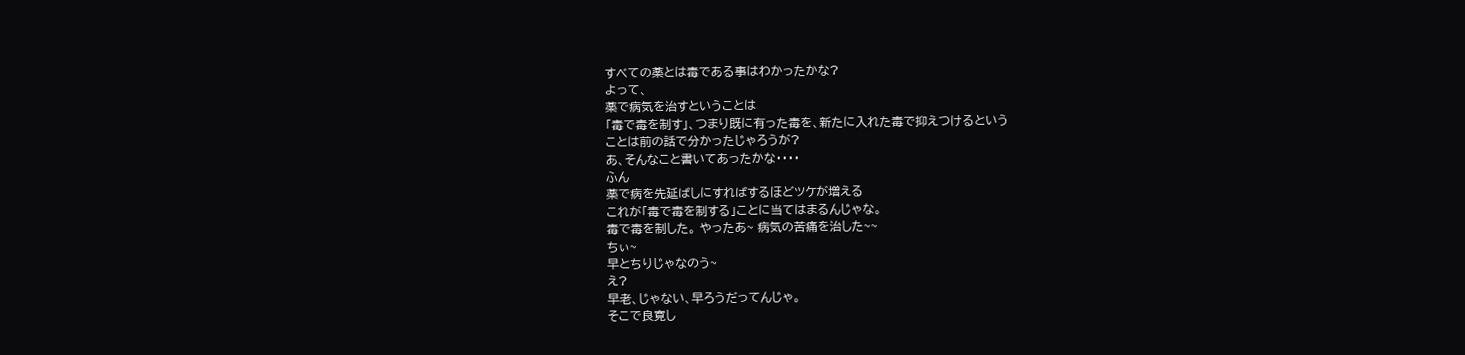すべての薬とは毒である事はわかったかな?
よって、
薬で病気を治すということは
「毒で毒を制す」、つまり既に有った毒を、新たに入れた毒で抑えつけるという
ことは前の話で分かったじゃろうが?
あ、そんなこと書いてあったかな・・・・
ふん
薬で病を先延ばしにすればするほどツケが増える
これが「毒で毒を制する」ことに当てはまるんじゃな。
毒で毒を制した。 やったあ~ 病気の苦痛を治した~~
ちぃ~
早とちりじゃなのう~
え?
早老、じゃない、早ろうだってんじゃ。
そこで良寛し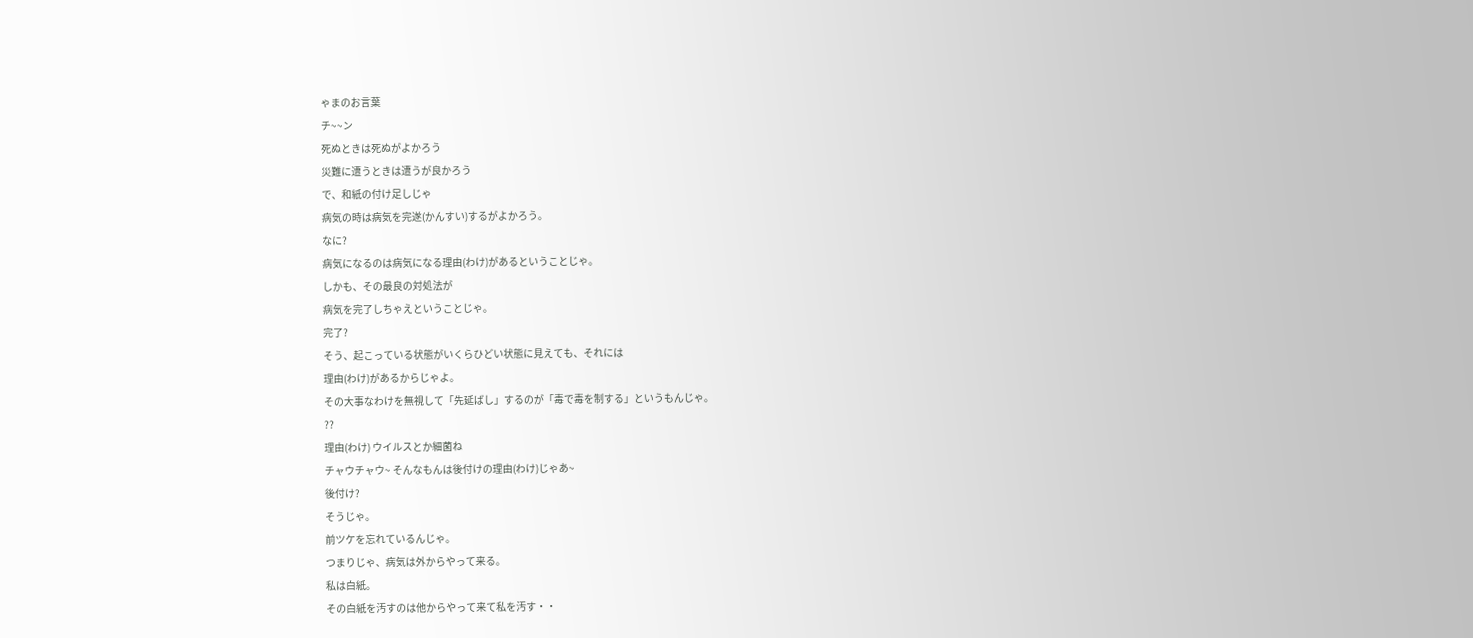ゃまのお言葉
チ~~ン
死ぬときは死ぬがよかろう
災難に遭うときは遭うが良かろう
で、和紙の付け足しじゃ
病気の時は病気を完遂(かんすい)するがよかろう。
なに?
病気になるのは病気になる理由(わけ)があるということじゃ。
しかも、その最良の対処法が
病気を完了しちゃえということじゃ。
完了?
そう、起こっている状態がいくらひどい状態に見えても、それには
理由(わけ)があるからじゃよ。
その大事なわけを無視して「先延ばし」するのが「毒で毒を制する」というもんじゃ。
??
理由(わけ) ウイルスとか細菌ね
チャウチャウ~ そんなもんは後付けの理由(わけ)じゃあ~
後付け?
そうじゃ。
前ツケを忘れているんじゃ。
つまりじゃ、病気は外からやって来る。
私は白紙。
その白紙を汚すのは他からやって来て私を汚す・・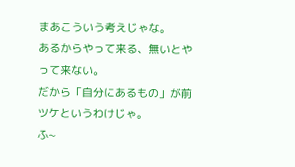まあこういう考えじゃな。
あるからやって来る、無いとやって来ない。
だから「自分にあるもの」が前ツケというわけじゃ。
ふ~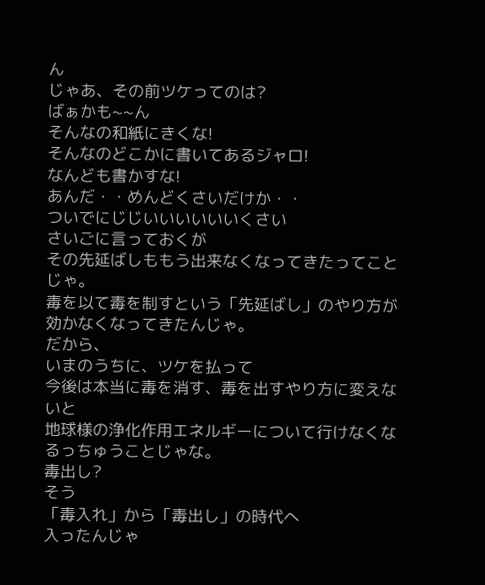ん
じゃあ、その前ツケってのは?
ばぁかも~~ん
そんなの和紙にきくな!
そんなのどこかに書いてあるジャロ!
なんども書かすな!
あんだ・・めんどくさいだけか・・
ついでにじじいいいいいいくさい
さいごに言っておくが
その先延ばしももう出来なくなってきたってことじゃ。
毒を以て毒を制すという「先延ばし」のやり方が効かなくなってきたんじゃ。
だから、
いまのうちに、ツケを払って
今後は本当に毒を消す、毒を出すやり方に変えないと
地球様の浄化作用エネルギーについて行けなくなるっちゅうことじゃな。
毒出し?
そう
「毒入れ」から「毒出し」の時代へ
入ったんじゃ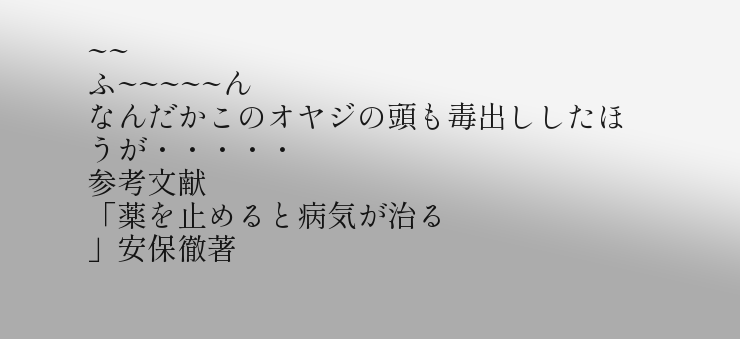~~
ふ~~~~~ん
なんだかこのオヤジの頭も毒出ししたほうが・・・・・
参考文献
「薬を止めると病気が治る
」安保徹著